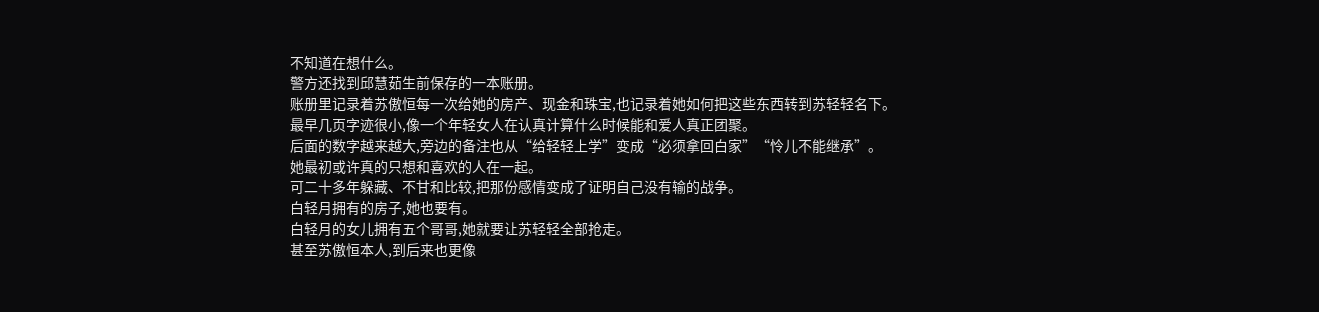不知道在想什么。
警方还找到邱慧茹生前保存的一本账册。
账册里记录着苏傲恒每一次给她的房产、现金和珠宝,也记录着她如何把这些东西转到苏轻轻名下。
最早几页字迹很小,像一个年轻女人在认真计算什么时候能和爱人真正团聚。
后面的数字越来越大,旁边的备注也从“给轻轻上学”变成“必须拿回白家”“怜儿不能继承”。
她最初或许真的只想和喜欢的人在一起。
可二十多年躲藏、不甘和比较,把那份感情变成了证明自己没有输的战争。
白轻月拥有的房子,她也要有。
白轻月的女儿拥有五个哥哥,她就要让苏轻轻全部抢走。
甚至苏傲恒本人,到后来也更像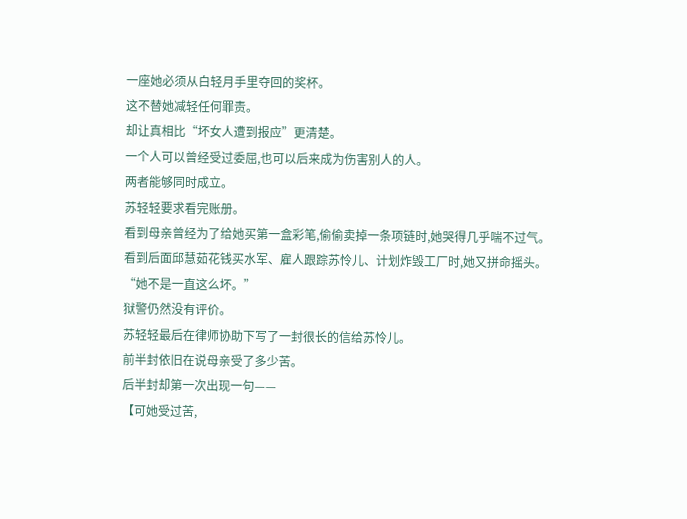一座她必须从白轻月手里夺回的奖杯。
这不替她减轻任何罪责。
却让真相比“坏女人遭到报应”更清楚。
一个人可以曾经受过委屈,也可以后来成为伤害别人的人。
两者能够同时成立。
苏轻轻要求看完账册。
看到母亲曾经为了给她买第一盒彩笔,偷偷卖掉一条项链时,她哭得几乎喘不过气。
看到后面邱慧茹花钱买水军、雇人跟踪苏怜儿、计划炸毁工厂时,她又拼命摇头。
“她不是一直这么坏。”
狱警仍然没有评价。
苏轻轻最后在律师协助下写了一封很长的信给苏怜儿。
前半封依旧在说母亲受了多少苦。
后半封却第一次出现一句——
【可她受过苦,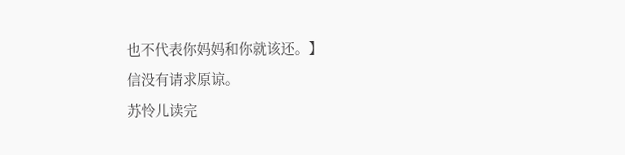也不代表你妈妈和你就该还。】
信没有请求原谅。
苏怜儿读完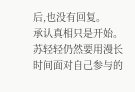后,也没有回复。
承认真相只是开始。
苏轻轻仍然要用漫长时间面对自己参与的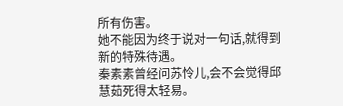所有伤害。
她不能因为终于说对一句话,就得到新的特殊待遇。
秦素素曾经问苏怜儿,会不会觉得邱慧茹死得太轻易。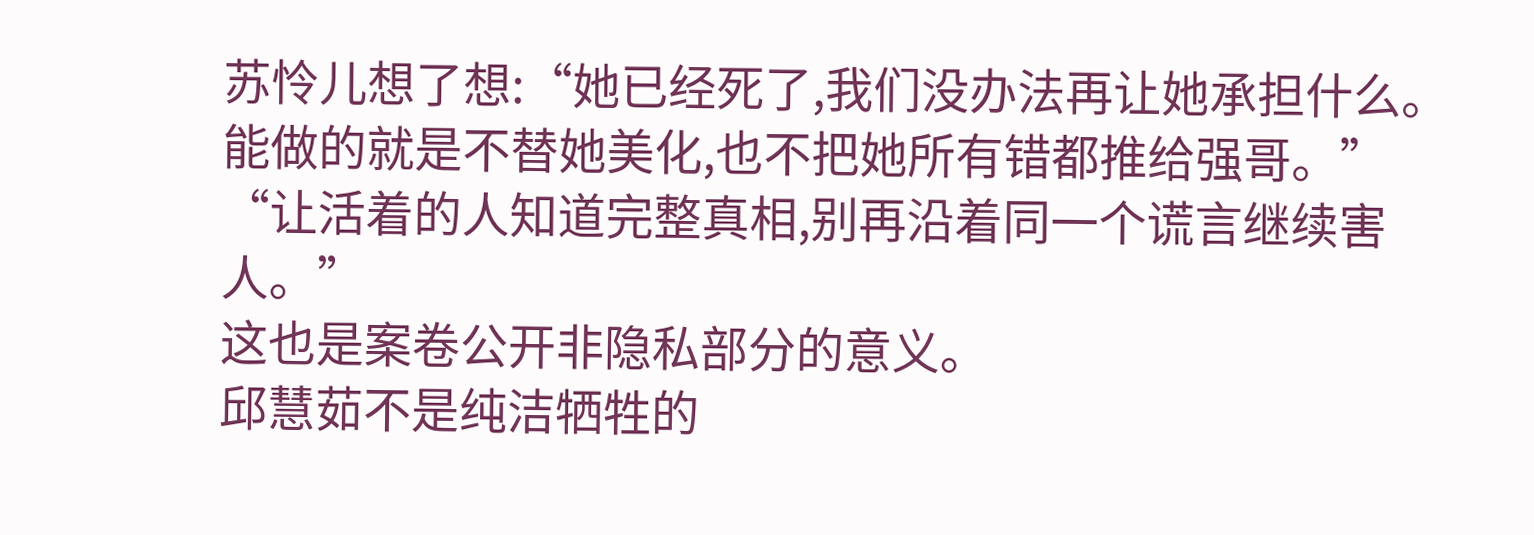苏怜儿想了想:“她已经死了,我们没办法再让她承担什么。能做的就是不替她美化,也不把她所有错都推给强哥。”
“让活着的人知道完整真相,别再沿着同一个谎言继续害人。”
这也是案卷公开非隐私部分的意义。
邱慧茹不是纯洁牺牲的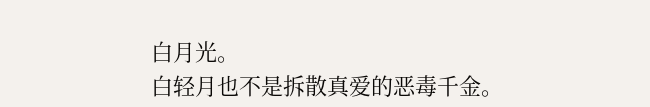白月光。
白轻月也不是拆散真爱的恶毒千金。